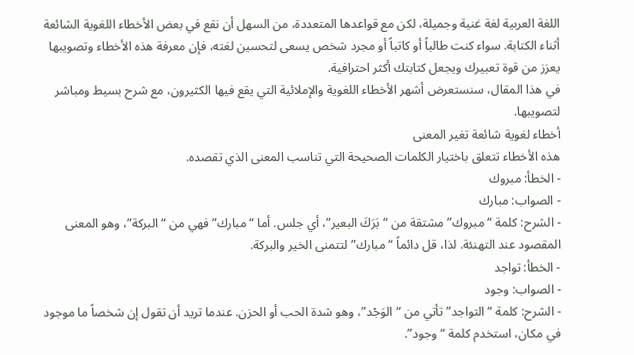اللغة العربية لغة غنية وجميلة، لكن مع قواعدها المتعددة، من السهل أن نقع في بعض الأخطاء اللغوية الشائعة أثناء الكتابة. سواء كنت طالباً أو كاتباً أو مجرد شخص يسعى لتحسين لغته، فإن معرفة هذه الأخطاء وتصويبها يعزز من قوة تعبيرك ويجعل كتابتك أكثر احترافية.
في هذا المقال، سنستعرض أشهر الأخطاء اللغوية والإملائية التي يقع فيها الكثيرون، مع شرح بسيط ومباشر لتصويبها.
أخطاء لغوية شائعة تغير المعنى
هذه الأخطاء تتعلق باختيار الكلمات الصحيحة التي تناسب المعنى الذي تقصده.
- الخطأ: مبروك
- الصواب: مبارك
- الشرح: كلمة “مبروك” مشتقة من “بَرَكَ البعير”، أي جلس. أما “مبارك” فهي من “البركة”، وهو المعنى المقصود عند التهنئة. لذا، قل دائماً “مبارك” لتتمنى الخير والبركة.
- الخطأ: تواجد
- الصواب: وجود
- الشرح: كلمة “التواجد” تأتي من “الوَجْد”، وهو شدة الحب أو الحزن. عندما تريد أن تقول إن شخصاً ما موجود في مكان، استخدم كلمة “وجود”.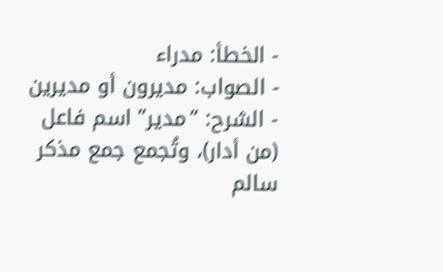- الخطأ: مدراء
- الصواب: مديرون أو مديرين
- الشرح: “مدير” اسم فاعل (من أدار)، وتُجمع جمع مذكر سالم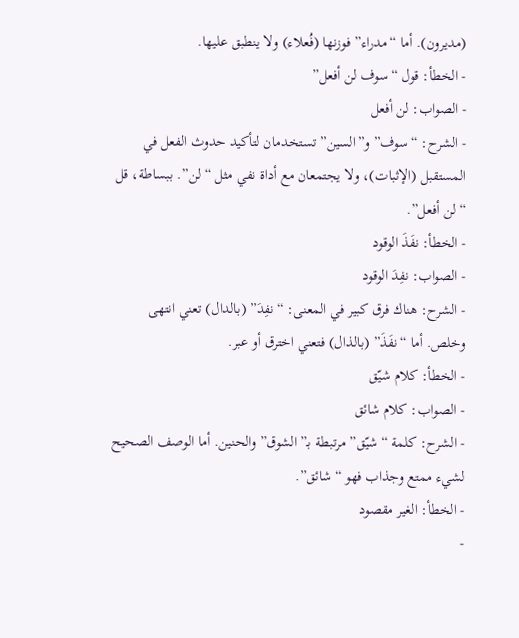(مديرون). أما “مدراء” فوزنها (فُعلاء) ولا ينطبق عليها.
- الخطأ: قول “سوف لن أفعل”
- الصواب: لن أفعل
- الشرح: “سوف” و”السين” تستخدمان لتأكيد حدوث الفعل في المستقبل (الإثبات)، ولا يجتمعان مع أداة نفي مثل “لن”. ببساطة، قل “لن أفعل”.
- الخطأ: نفَذَ الوقود
- الصواب: نفِدَ الوقود
- الشرح: هناك فرق كبير في المعنى: “نفِدَ” (بالدال) تعني انتهى وخلص. أما “نفَذَ” (بالذال) فتعني اخترق أو عبر.
- الخطأ: كلام شيّق
- الصواب: كلام شائق
- الشرح: كلمة “شيّق” مرتبطة بـ”الشوق” والحنين. أما الوصف الصحيح لشيء ممتع وجذاب فهو “شائق”.
- الخطأ: الغير مقصود
-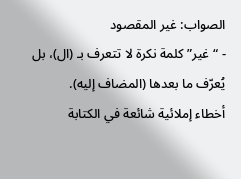الصواب: غير المقصود
- “غير” كلمة نكرة لا تتعرف بـ (ال)، بل يُعرّف ما بعدها (المضاف إليه).
أخطاء إملائية شائعة في الكتابة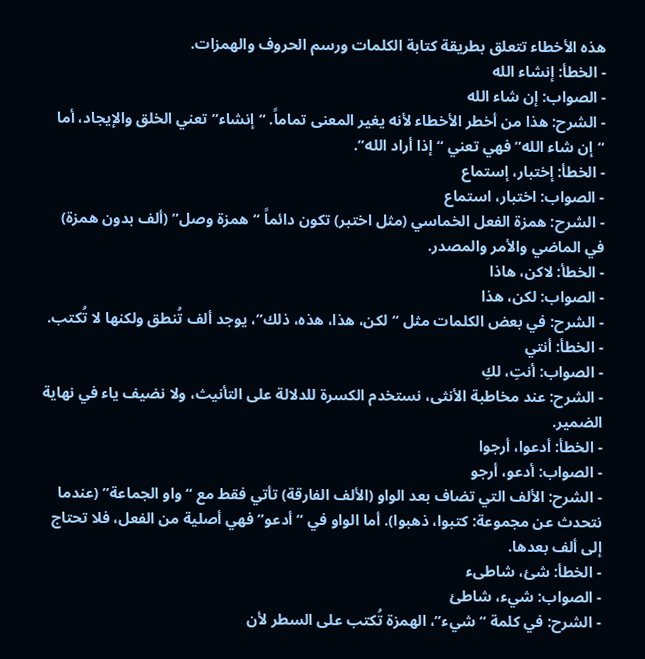هذه الأخطاء تتعلق بطريقة كتابة الكلمات ورسم الحروف والهمزات.
- الخطأ: إنشاء الله
- الصواب: إن شاء الله
- الشرح: هذا من أخطر الأخطاء لأنه يغير المعنى تماماً. “إنشاء” تعني الخلق والإيجاد، أما “إن شاء الله” فهي تعني “إذا أراد الله”.
- الخطأ: إختبار، إستماع
- الصواب: اختبار، استماع
- الشرح: همزة الفعل الخماسي (مثل اختبر) تكون دائماً “همزة وصل” (ألف بدون همزة) في الماضي والأمر والمصدر.
- الخطأ: لاكن، هاذا
- الصواب: لكن، هذا
- الشرح: في بعض الكلمات مثل “لكن، هذا، هذه، ذلك”، يوجد ألف تُنطق ولكنها لا تُكتب.
- الخطأ: أنتي
- الصواب: أنتِ، لكِ
- الشرح: عند مخاطبة الأنثى، نستخدم الكسرة للدلالة على التأنيث، ولا نضيف ياء في نهاية الضمير.
- الخطأ: أدعوا، أرجوا
- الصواب: أدعو، أرجو
- الشرح: الألف التي تضاف بعد الواو (الألف الفارقة) تأتي فقط مع “واو الجماعة” (عندما نتحدث عن مجموعة: كتبوا، ذهبوا). أما الواو في “أدعو” فهي أصلية من الفعل، فلا تحتاج إلى ألف بعدها.
- الخطأ: شئ، شاطىء
- الصواب: شيء، شاطئ
- الشرح: في كلمة “شيء”، الهمزة تُكتب على السطر لأن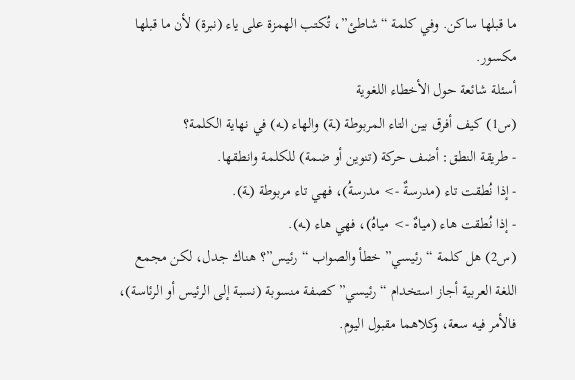ما قبلها ساكن. وفي كلمة “شاطئ”، تُكتب الهمزة على ياء (نبرة) لأن ما قبلها مكسور.
أسئلة شائعة حول الأخطاء اللغوية
(س1) كيف أفرق بين التاء المربوطة (ـة) والهاء (ـه) في نهاية الكلمة؟
- طريقة النطق: أضف حركة (تنوين أو ضمة) للكلمة وانطقها.
- إذا نُطقت تاء (مدرسةٌ -> مدرسةُ)، فهي تاء مربوطة (ـة).
- إذا نُطقت هاء (مياهٌ -> مياهُ)، فهي هاء (ـه).
(س2) هل كلمة “رئيسي” خطأ والصواب “رئيس”؟ هناك جدل، لكن مجمع اللغة العربية أجاز استخدام “رئيسي” كصفة منسوبة (نسبة إلى الرئيس أو الرئاسة)، فالأمر فيه سعة، وكلاهما مقبول اليوم.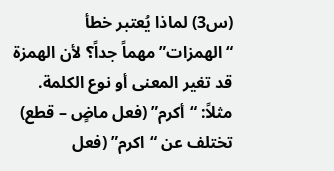(س3) لماذا يُعتبر خطأ “الهمزات” مهماً جداً؟ لأن الهمزة قد تغير المعنى أو نوع الكلمة. مثلاً: “أكرم” (فعل ماضٍ – قطع) تختلف عن “اكرم” (فعل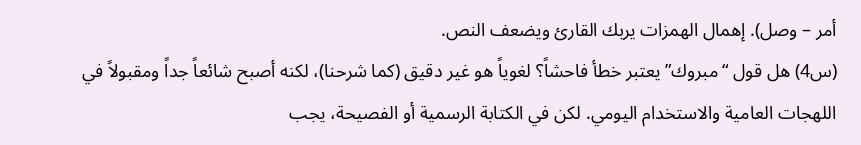أمر – وصل). إهمال الهمزات يربك القارئ ويضعف النص.
(س4) هل قول “مبروك” يعتبر خطأ فاحشاً؟ لغوياً هو غير دقيق (كما شرحنا)، لكنه أصبح شائعاً جداً ومقبولاً في اللهجات العامية والاستخدام اليومي. لكن في الكتابة الرسمية أو الفصيحة، يجب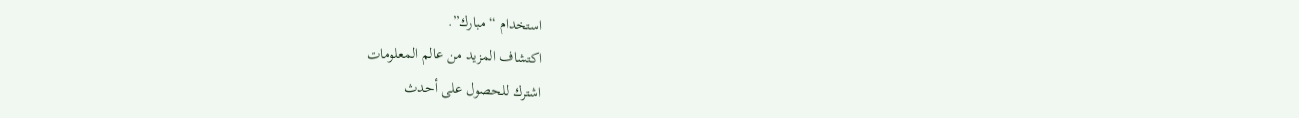استخدام “مبارك”.
اكتشاف المزيد من عالم المعلومات
اشترك للحصول على أحدث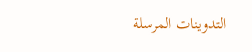التدوينات المرسلة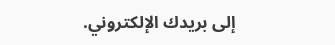إلى بريدك الإلكتروني.